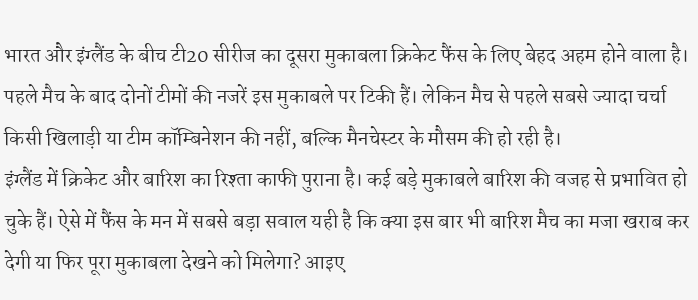भारत और इंग्लैंड के बीच टी20 सीरीज का दूसरा मुकाबला क्रिकेट फैंस के लिए बेहद अहम होने वाला है। पहले मैच के बाद दोनों टीमों की नजरें इस मुकाबले पर टिकी हैं। लेकिन मैच से पहले सबसे ज्यादा चर्चा किसी खिलाड़ी या टीम कॉम्बिनेशन की नहीं, बल्कि मैनचेस्टर के मौसम की हो रही है।
इंग्लैंड में क्रिकेट और बारिश का रिश्ता काफी पुराना है। कई बड़े मुकाबले बारिश की वजह से प्रभावित हो चुके हैं। ऐसे में फैंस के मन में सबसे बड़ा सवाल यही है कि क्या इस बार भी बारिश मैच का मजा खराब कर देगी या फिर पूरा मुकाबला देखने को मिलेगा? आइए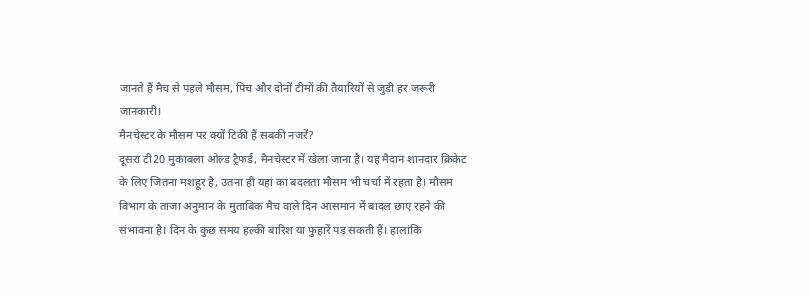जानते हैं मैच से पहले मौसम, पिच और दोनों टीमों की तैयारियों से जुड़ी हर जरूरी जानकारी।
मैनचेस्टर के मौसम पर क्यों टिकी हैं सबकी नजरें?
दूसरा टी20 मुकाबला ओल्ड ट्रैफर्ड, मैनचेस्टर में खेला जाना है। यह मैदान शानदार क्रिकेट के लिए जितना मशहूर है, उतना ही यहां का बदलता मौसम भी चर्चा में रहता है। मौसम विभाग के ताजा अनुमान के मुताबिक मैच वाले दिन आसमान में बादल छाए रहने की संभावना है। दिन के कुछ समय हल्की बारिश या फुहारें पड़ सकती हैं। हालांकि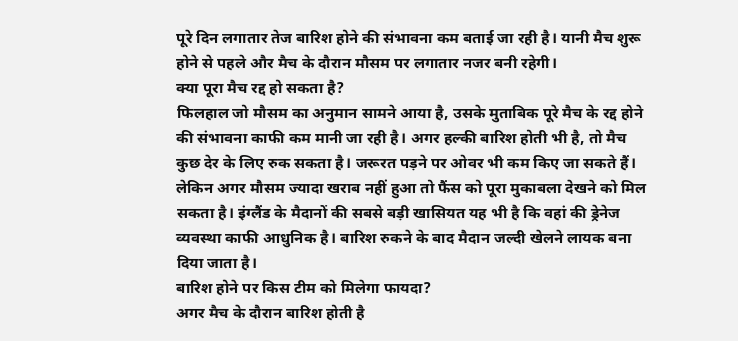पूरे दिन लगातार तेज बारिश होने की संभावना कम बताई जा रही है। यानी मैच शुरू होने से पहले और मैच के दौरान मौसम पर लगातार नजर बनी रहेगी।
क्या पूरा मैच रद्द हो सकता है?
फिलहाल जो मौसम का अनुमान सामने आया है, उसके मुताबिक पूरे मैच के रद्द होने की संभावना काफी कम मानी जा रही है। अगर हल्की बारिश होती भी है, तो मैच कुछ देर के लिए रुक सकता है। जरूरत पड़ने पर ओवर भी कम किए जा सकते हैं। लेकिन अगर मौसम ज्यादा खराब नहीं हुआ तो फैंस को पूरा मुकाबला देखने को मिल सकता है। इंग्लैंड के मैदानों की सबसे बड़ी खासियत यह भी है कि वहां की ड्रेनेज व्यवस्था काफी आधुनिक है। बारिश रुकने के बाद मैदान जल्दी खेलने लायक बना दिया जाता है।
बारिश होने पर किस टीम को मिलेगा फायदा?
अगर मैच के दौरान बारिश होती है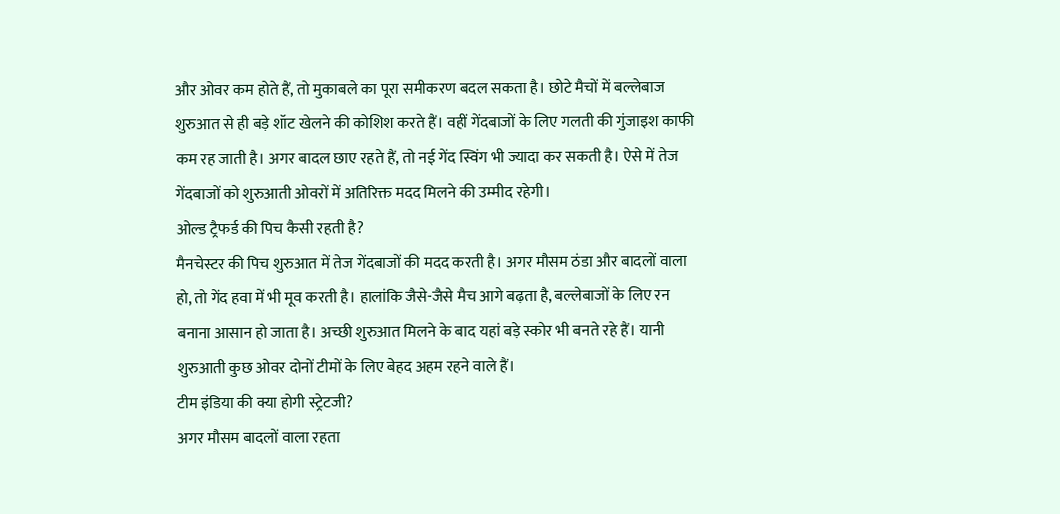और ओवर कम होते हैं, तो मुकाबले का पूरा समीकरण बदल सकता है। छोटे मैचों में बल्लेबाज शुरुआत से ही बड़े शॉट खेलने की कोशिश करते हैं। वहीं गेंदबाजों के लिए गलती की गुंजाइश काफी कम रह जाती है। अगर बादल छाए रहते हैं, तो नई गेंद स्विंग भी ज्यादा कर सकती है। ऐसे में तेज गेंदबाजों को शुरुआती ओवरों में अतिरिक्त मदद मिलने की उम्मीद रहेगी।
ओल्ड ट्रैफर्ड की पिच कैसी रहती है?
मैनचेस्टर की पिच शुरुआत में तेज गेंदबाजों की मदद करती है। अगर मौसम ठंडा और बादलों वाला हो, तो गेंद हवा में भी मूव करती है। हालांकि जैसे-जैसे मैच आगे बढ़ता है, बल्लेबाजों के लिए रन बनाना आसान हो जाता है। अच्छी शुरुआत मिलने के बाद यहां बड़े स्कोर भी बनते रहे हैं। यानी शुरुआती कुछ ओवर दोनों टीमों के लिए बेहद अहम रहने वाले हैं।
टीम इंडिया की क्या होगी स्ट्रेटजी?
अगर मौसम बादलों वाला रहता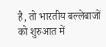है, तो भारतीय बल्लेबाजों को शुरुआत में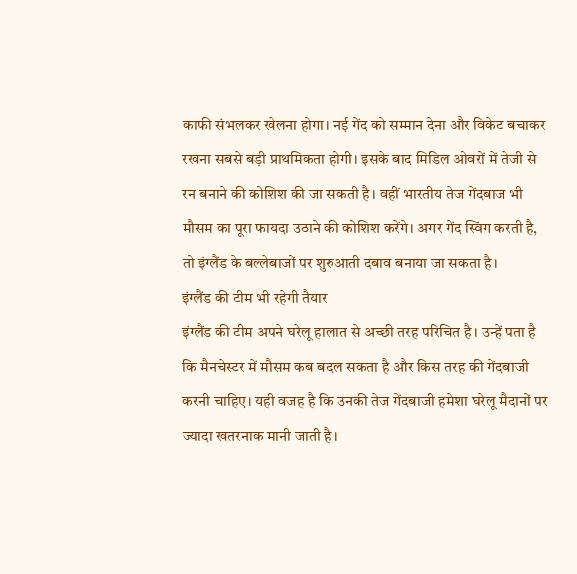काफी संभलकर खेलना होगा। नई गेंद को सम्मान देना और विकेट बचाकर रखना सबसे बड़ी प्राथमिकता होगी। इसके बाद मिडिल ओवरों में तेजी से रन बनाने की कोशिश की जा सकती है। वहीं भारतीय तेज गेंदबाज भी मौसम का पूरा फायदा उठाने की कोशिश करेंगे। अगर गेंद स्विंग करती है, तो इंग्लैंड के बल्लेबाजों पर शुरुआती दबाव बनाया जा सकता है।
इंग्लैंड की टीम भी रहेगी तैयार
इंग्लैंड की टीम अपने घरेलू हालात से अच्छी तरह परिचित है। उन्हें पता है कि मैनचेस्टर में मौसम कब बदल सकता है और किस तरह की गेंदबाजी करनी चाहिए। यही वजह है कि उनकी तेज गेंदबाजी हमेशा घरेलू मैदानों पर ज्यादा खतरनाक मानी जाती है।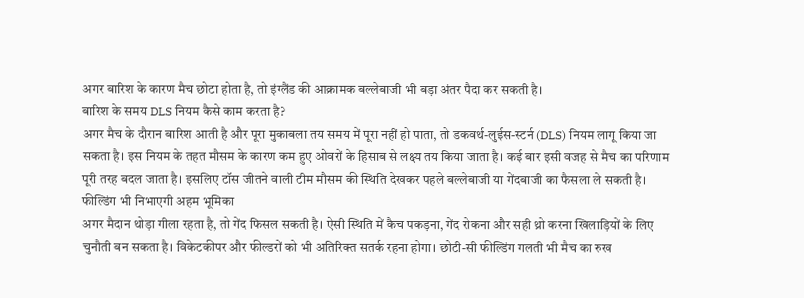अगर बारिश के कारण मैच छोटा होता है, तो इंग्लैंड की आक्रामक बल्लेबाजी भी बड़ा अंतर पैदा कर सकती है।
बारिश के समय DLS नियम कैसे काम करता है?
अगर मैच के दौरान बारिश आती है और पूरा मुकाबला तय समय में पूरा नहीं हो पाता, तो डकवर्थ-लुईस-स्टर्न (DLS) नियम लागू किया जा सकता है। इस नियम के तहत मौसम के कारण कम हुए ओवरों के हिसाब से लक्ष्य तय किया जाता है। कई बार इसी वजह से मैच का परिणाम पूरी तरह बदल जाता है। इसलिए टॉस जीतने वाली टीम मौसम की स्थिति देखकर पहले बल्लेबाजी या गेंदबाजी का फैसला ले सकती है।
फील्डिंग भी निभाएगी अहम भूमिका
अगर मैदान थोड़ा गीला रहता है, तो गेंद फिसल सकती है। ऐसी स्थिति में कैच पकड़ना, गेंद रोकना और सही थ्रो करना खिलाड़ियों के लिए चुनौती बन सकता है। विकेटकीपर और फील्डरों को भी अतिरिक्त सतर्क रहना होगा। छोटी-सी फील्डिंग गलती भी मैच का रुख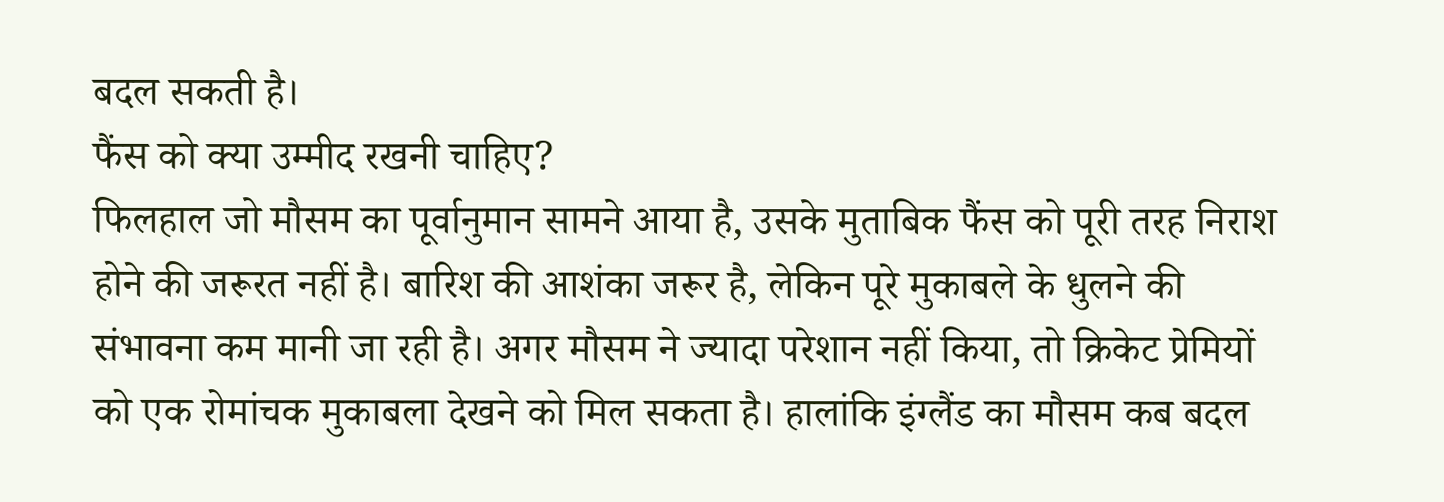बदल सकती है।
फैंस को क्या उम्मीद रखनी चाहिए?
फिलहाल जो मौसम का पूर्वानुमान सामने आया है, उसके मुताबिक फैंस को पूरी तरह निराश होने की जरूरत नहीं है। बारिश की आशंका जरूर है, लेकिन पूरे मुकाबले के धुलने की संभावना कम मानी जा रही है। अगर मौसम ने ज्यादा परेशान नहीं किया, तो क्रिकेट प्रेमियों को एक रोमांचक मुकाबला देखने को मिल सकता है। हालांकि इंग्लैंड का मौसम कब बदल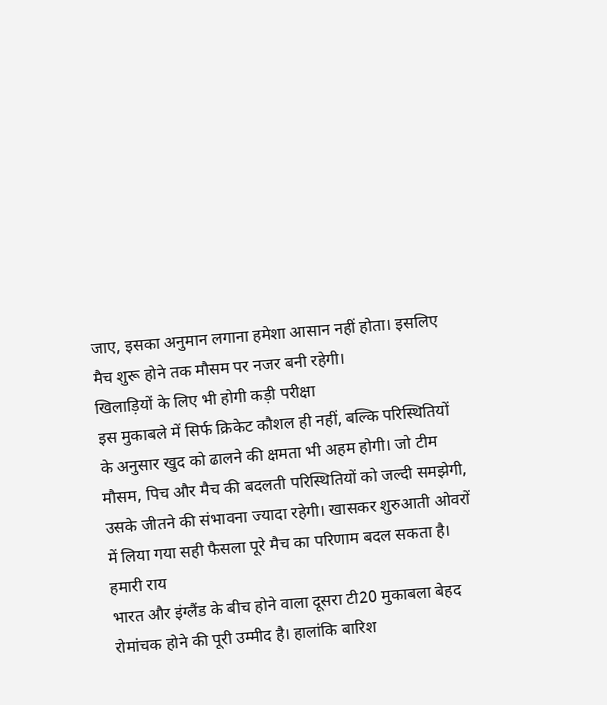जाए, इसका अनुमान लगाना हमेशा आसान नहीं होता। इसलिए मैच शुरू होने तक मौसम पर नजर बनी रहेगी।
खिलाड़ियों के लिए भी होगी कड़ी परीक्षा
इस मुकाबले में सिर्फ क्रिकेट कौशल ही नहीं, बल्कि परिस्थितियों के अनुसार खुद को ढालने की क्षमता भी अहम होगी। जो टीम मौसम, पिच और मैच की बदलती परिस्थितियों को जल्दी समझेगी, उसके जीतने की संभावना ज्यादा रहेगी। खासकर शुरुआती ओवरों में लिया गया सही फैसला पूरे मैच का परिणाम बदल सकता है।
हमारी राय
भारत और इंग्लैंड के बीच होने वाला दूसरा टी20 मुकाबला बेहद रोमांचक होने की पूरी उम्मीद है। हालांकि बारिश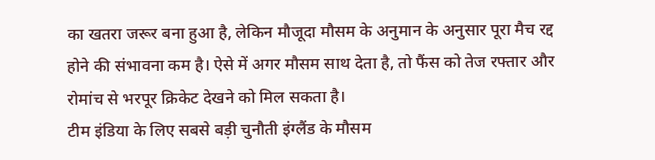का खतरा जरूर बना हुआ है, लेकिन मौजूदा मौसम के अनुमान के अनुसार पूरा मैच रद्द होने की संभावना कम है। ऐसे में अगर मौसम साथ देता है, तो फैंस को तेज रफ्तार और रोमांच से भरपूर क्रिकेट देखने को मिल सकता है।
टीम इंडिया के लिए सबसे बड़ी चुनौती इंग्लैंड के मौसम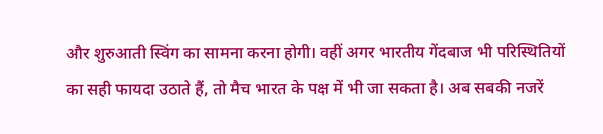और शुरुआती स्विंग का सामना करना होगी। वहीं अगर भारतीय गेंदबाज भी परिस्थितियों का सही फायदा उठाते हैं, तो मैच भारत के पक्ष में भी जा सकता है। अब सबकी नजरें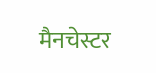मैनचेस्टर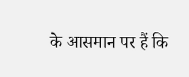के आसमान पर हैं कि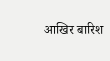आखिर बारिश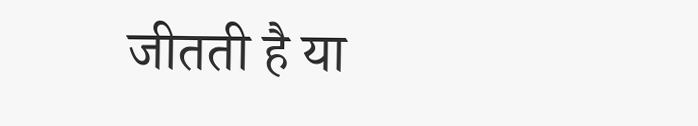जीतती है या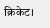क्रिकेट।